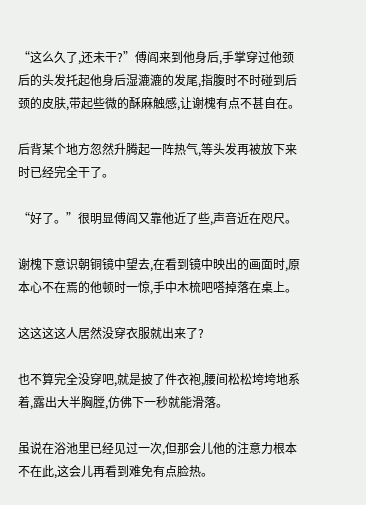“这么久了,还未干?”傅阎来到他身后,手掌穿过他颈后的头发托起他身后湿漉漉的发尾,指腹时不时碰到后颈的皮肤,带起些微的酥麻触感,让谢槐有点不甚自在。

后背某个地方忽然升腾起一阵热气,等头发再被放下来时已经完全干了。

“好了。”很明显傅阎又靠他近了些,声音近在咫尺。

谢槐下意识朝铜镜中望去,在看到镜中映出的画面时,原本心不在焉的他顿时一惊,手中木梳吧嗒掉落在桌上。

这这这这人居然没穿衣服就出来了?

也不算完全没穿吧,就是披了件衣袍,腰间松松垮垮地系着,露出大半胸膛,仿佛下一秒就能滑落。

虽说在浴池里已经见过一次,但那会儿他的注意力根本不在此,这会儿再看到难免有点脸热。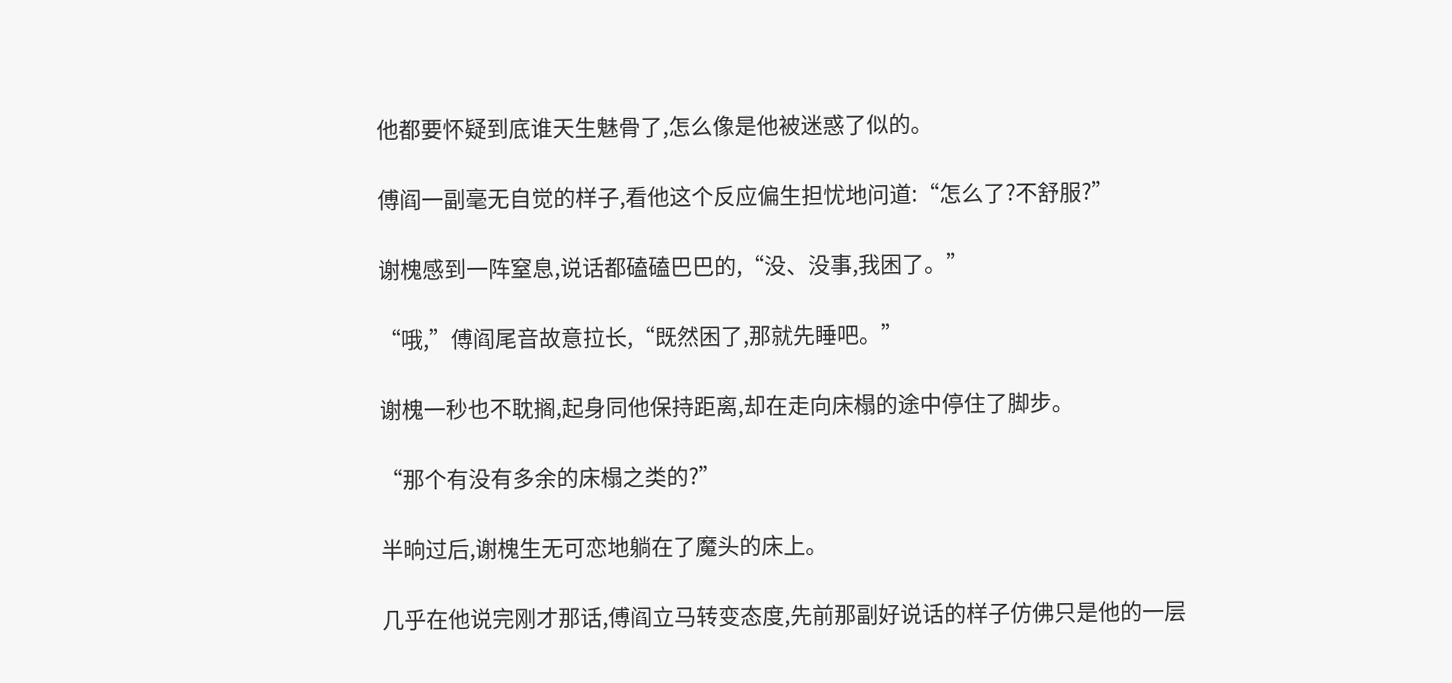他都要怀疑到底谁天生魅骨了,怎么像是他被迷惑了似的。

傅阎一副毫无自觉的样子,看他这个反应偏生担忧地问道:“怎么了?不舒服?”

谢槐感到一阵窒息,说话都磕磕巴巴的,“没、没事,我困了。”

“哦,”傅阎尾音故意拉长,“既然困了,那就先睡吧。”

谢槐一秒也不耽搁,起身同他保持距离,却在走向床榻的途中停住了脚步。

“那个有没有多余的床榻之类的?”

半晌过后,谢槐生无可恋地躺在了魔头的床上。

几乎在他说完刚才那话,傅阎立马转变态度,先前那副好说话的样子仿佛只是他的一层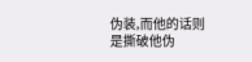伪装,而他的话则是撕破他伪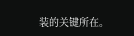装的关键所在。